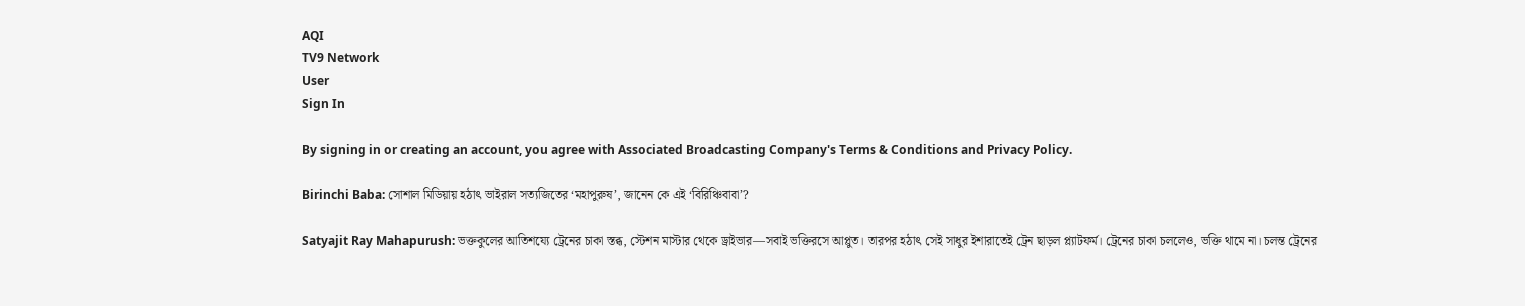AQI
TV9 Network
User
Sign In

By signing in or creating an account, you agree with Associated Broadcasting Company's Terms & Conditions and Privacy Policy.

Birinchi Baba: সোশাল মিডিয়ায় হঠাৎ ভাইরাল সত্যজিতের ‘মহাপুরুষ’, জানেন কে এই ‘বিরিঞ্চিবাবা’?

Satyajit Ray Mahapurush: ভক্তকুলের আতিশয্যে ট্রেনের চাকা স্তব্ধ, স্টেশন মাস্টার থেকে ড্রাইভার—সবাই ভক্তিরসে আপ্লুত। তারপর হঠাৎ সেই সাধুর ইশারাতেই ট্রেন ছাড়ল প্ল্যাটফর্ম। ট্রেনের চাকা চললেও, ভক্তি থামে না। চলন্ত ট্রেনের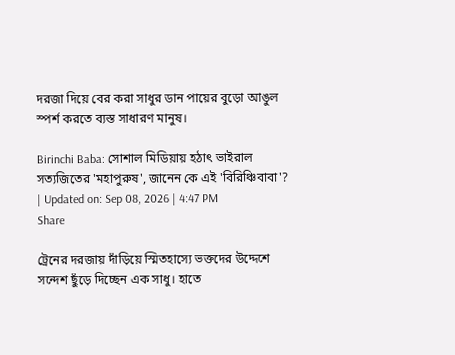দরজা দিয়ে বের করা সাধুর ডান পায়ের বুড়ো আঙুল স্পর্শ করতে ব্যস্ত সাধারণ মানুষ।

Birinchi Baba: সোশাল মিডিয়ায় হঠাৎ ভাইরাল সত্যজিতের 'মহাপুরুষ', জানেন কে এই 'বিরিঞ্চিবাবা'?
| Updated on: Sep 08, 2026 | 4:47 PM
Share

ট্রেনের দরজায় দাঁড়িয়ে স্মিতহাস্যে ভক্তদের উদ্দেশে সন্দেশ ছুঁড়ে দিচ্ছেন এক সাধু। হাতে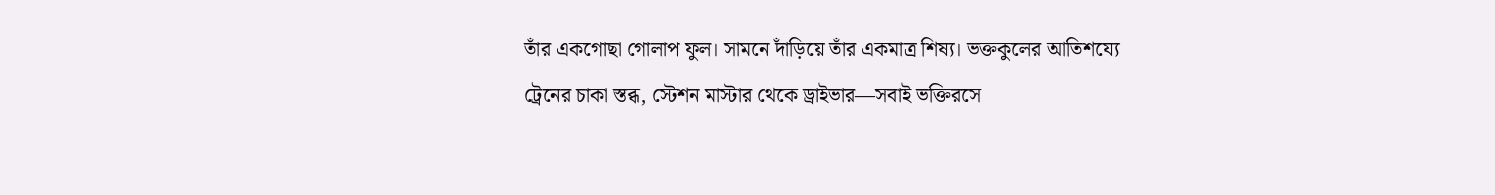তাঁর একগোছা গোলাপ ফুল। সামনে দাঁড়িয়ে তাঁর একমাত্র শিষ্য। ভক্তকুলের আতিশয্যে ট্রেনের চাকা স্তব্ধ, স্টেশন মাস্টার থেকে ড্রাইভার—সবাই ভক্তিরসে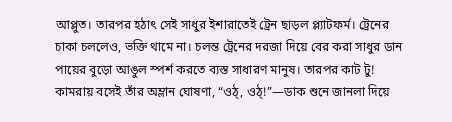আপ্লুত। তারপর হঠাৎ সেই সাধুর ইশারাতেই ট্রেন ছাড়ল প্ল্যাটফর্ম। ট্রেনের চাকা চললেও, ভক্তি থামে না। চলন্ত ট্রেনের দরজা দিয়ে বের করা সাধুর ডান পায়ের বুড়ো আঙুল স্পর্শ করতে ব্যস্ত সাধারণ মানুষ। তারপর কাট টু! কামরায় বসেই তাঁর অম্লান ঘোষণা, “ওঠ্, ওঠ্!”—ডাক শুনে জানলা দিয়ে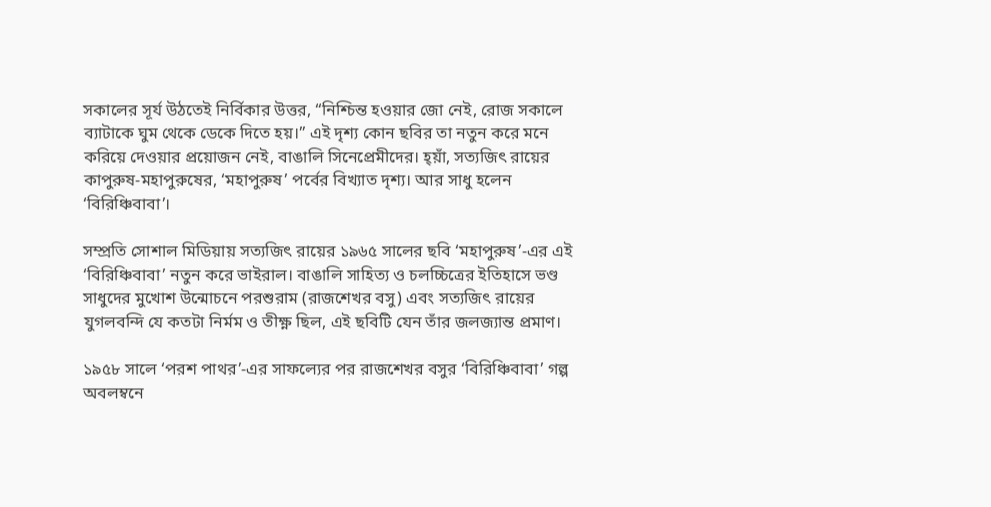সকালের সূর্য উঠতেই নির্বিকার উত্তর, “নিশ্চিন্ত হওয়ার জো নেই, রোজ সকালে ব্যাটাকে ঘুম থেকে ডেকে দিতে হয়।” এই দৃশ্য কোন ছবির তা নতুন করে মনে করিয়ে দেওয়ার প্রয়োজন নেই, বাঙালি সিনেপ্রেমীদের। হ্য়াঁ, সত্যজিৎ রায়ের কাপুরুষ-মহাপুরুষের, ‘মহাপুরুষ’ পর্বের বিখ্যাত দৃশ্য। আর সাধু হলেন ‘বিরিঞ্চিবাবা’।

সম্প্রতি সোশাল মিডিয়ায় সত্যজিৎ রায়ের ১৯৬৫ সালের ছবি ‘মহাপুরুষ’-এর এই ‘বিরিঞ্চিবাবা’ নতুন করে ভাইরাল। বাঙালি সাহিত্য ও চলচ্চিত্রের ইতিহাসে ভণ্ড সাধুদের মুখোশ উন্মোচনে পরশুরাম (রাজশেখর বসু) এবং সত্যজিৎ রায়ের যুগলবন্দি যে কতটা নির্মম ও তীক্ষ্ণ ছিল, এই ছবিটি যেন তাঁর জলজ্যান্ত প্রমাণ।

১৯৫৮ সালে ‘পরশ পাথর’-এর সাফল্যের পর রাজশেখর বসুর ‘বিরিঞ্চিবাবা’ গল্প অবলম্বনে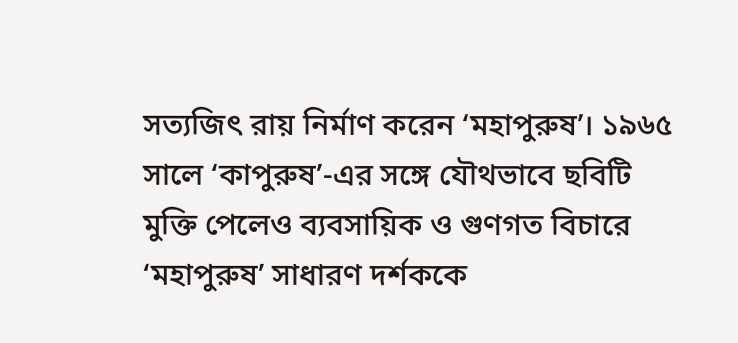সত্যজিৎ রায় নির্মাণ করেন ‘মহাপুরুষ’। ১৯৬৫ সালে ‘কাপুরুষ’-এর সঙ্গে যৌথভাবে ছবিটি মুক্তি পেলেও ব্যবসায়িক ও গুণগত বিচারে ‘মহাপুরুষ’ সাধারণ দর্শককে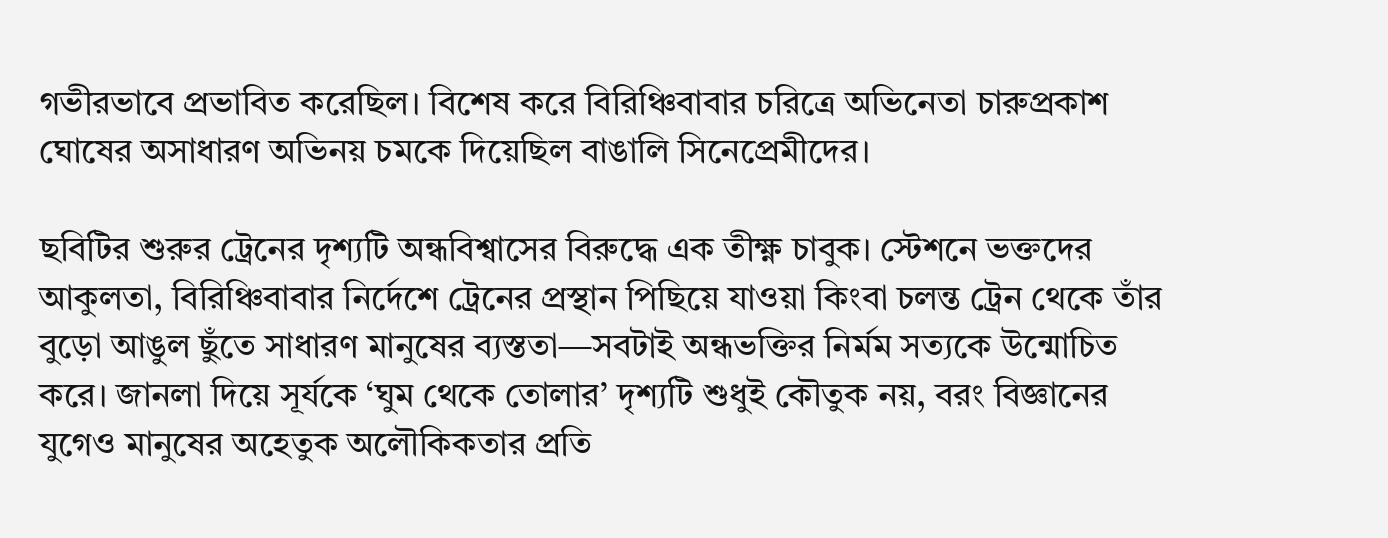গভীরভাবে প্রভাবিত করেছিল। বিশেষ করে বিরিঞ্চিবাবার চরিত্রে অভিনেতা চারুপ্রকাশ ঘোষের অসাধারণ অভিনয় চমকে দিয়েছিল বাঙালি সিনেপ্রেমীদের।

ছবিটির শুরুর ট্রেনের দৃশ্যটি অন্ধবিশ্বাসের বিরুদ্ধে এক তীক্ষ্ণ চাবুক। স্টেশনে ভক্তদের আকুলতা, বিরিঞ্চিবাবার নির্দেশে ট্রেনের প্রস্থান পিছিয়ে যাওয়া কিংবা চলন্ত ট্রেন থেকে তাঁর বুড়ো আঙুল ছুঁতে সাধারণ মানুষের ব্যস্ততা—সবটাই অন্ধভক্তির নির্মম সত্যকে উন্মোচিত করে। জানলা দিয়ে সূর্যকে ‘ঘুম থেকে তোলার’ দৃশ্যটি শুধুই কৌতুক নয়, বরং বিজ্ঞানের যুগেও মানুষের অহেতুক অলৌকিকতার প্রতি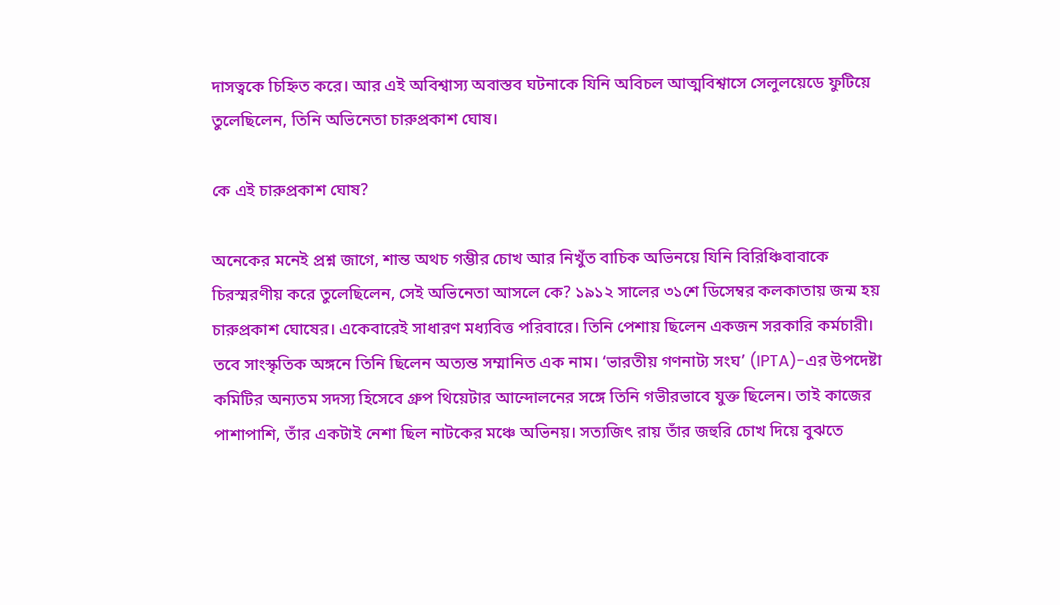দাসত্বকে চিহ্নিত করে। আর এই অবিশ্বাস্য অবাস্তব ঘটনাকে যিনি অবিচল আত্মবিশ্বাসে সেলুলয়েডে ফুটিয়ে তুলেছিলেন, তিনি অভিনেতা চারুপ্রকাশ ঘোষ।

কে এই চারুপ্রকাশ ঘোষ?

অনেকের মনেই প্রশ্ন জাগে, শান্ত অথচ গম্ভীর চোখ আর নিখুঁত বাচিক অভিনয়ে যিনি বিরিঞ্চিবাবাকে চিরস্মরণীয় করে তুলেছিলেন, সেই অভিনেতা আসলে কে? ১৯১২ সালের ৩১শে ডিসেম্বর কলকাতায় জন্ম হয় চারুপ্রকাশ ঘোষের। একেবারেই সাধারণ মধ্যবিত্ত পরিবারে। তিনি পেশায় ছিলেন একজন সরকারি কর্মচারী। তবে সাংস্কৃতিক অঙ্গনে তিনি ছিলেন অত্যন্ত সম্মানিত এক নাম। ‘ভারতীয় গণনাট্য সংঘ’ (IPTA)-এর উপদেষ্টা কমিটির অন্যতম সদস্য হিসেবে গ্রুপ থিয়েটার আন্দোলনের সঙ্গে তিনি গভীরভাবে যুক্ত ছিলেন। তাই কাজের পাশাপাশি, তাঁর একটাই নেশা ছিল নাটকের মঞ্চে অভিনয়। সত্যজিৎ রায় তাঁর জহুরি চোখ দিয়ে বুঝতে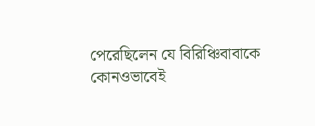পেরেছিলেন যে বিরিঞ্চিবাবাকে কোনওভাবেই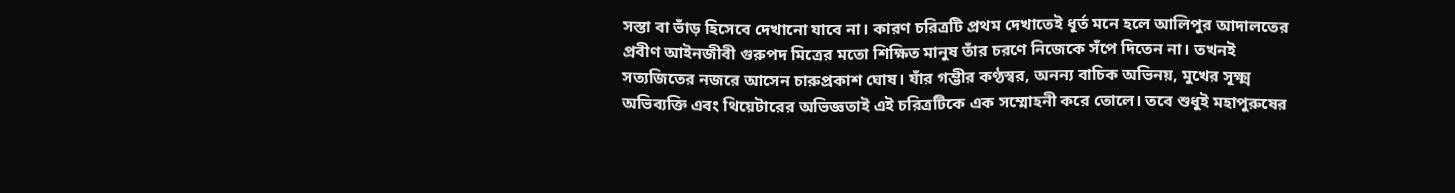সস্তা বা ভাঁড় হিসেবে দেখানো যাবে না। কারণ চরিত্রটি প্রথম দেখাতেই ধূর্ত মনে হলে আলিপুর আদালতের প্রবীণ আইনজীবী গুরুপদ মিত্রের মতো শিক্ষিত মানুষ তাঁর চরণে নিজেকে সঁপে দিতেন না। তখনই সত্যজিতের নজরে আসেন চারুপ্রকাশ ঘোষ। যাঁর গম্ভীর কণ্ঠস্বর, অনন্য বাচিক অভিনয়, মুখের সূক্ষ্ম অভিব্যক্তি এবং থিয়েটারের অভিজ্ঞতাই এই চরিত্রটিকে এক সম্মোহনী করে তোলে। তবে শুধুই মহাপুরুষের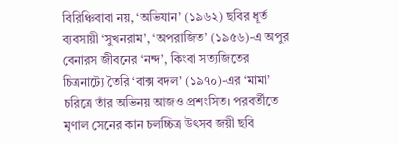বিরিঞ্চিবাবা নয়, ‘অভিযান’ (১৯৬২) ছবির ধূর্ত ব্যবসায়ী ‘সুখনরাম’, ‘অপরাজিত’ (১৯৫৬)-এ অপুর বেনারস জীবনের ‘নন্দ’, কিংবা সত্যজিতের চিত্রনাট্যে তৈরি ‘বাক্স বদল’ (১৯৭০)-এর ‘মামা’ চরিত্রে তাঁর অভিনয় আজও প্রশংসিত। পরবর্তীতে মৃণাল সেনের কান চলচ্চিত্র উৎসব জয়ী ছবি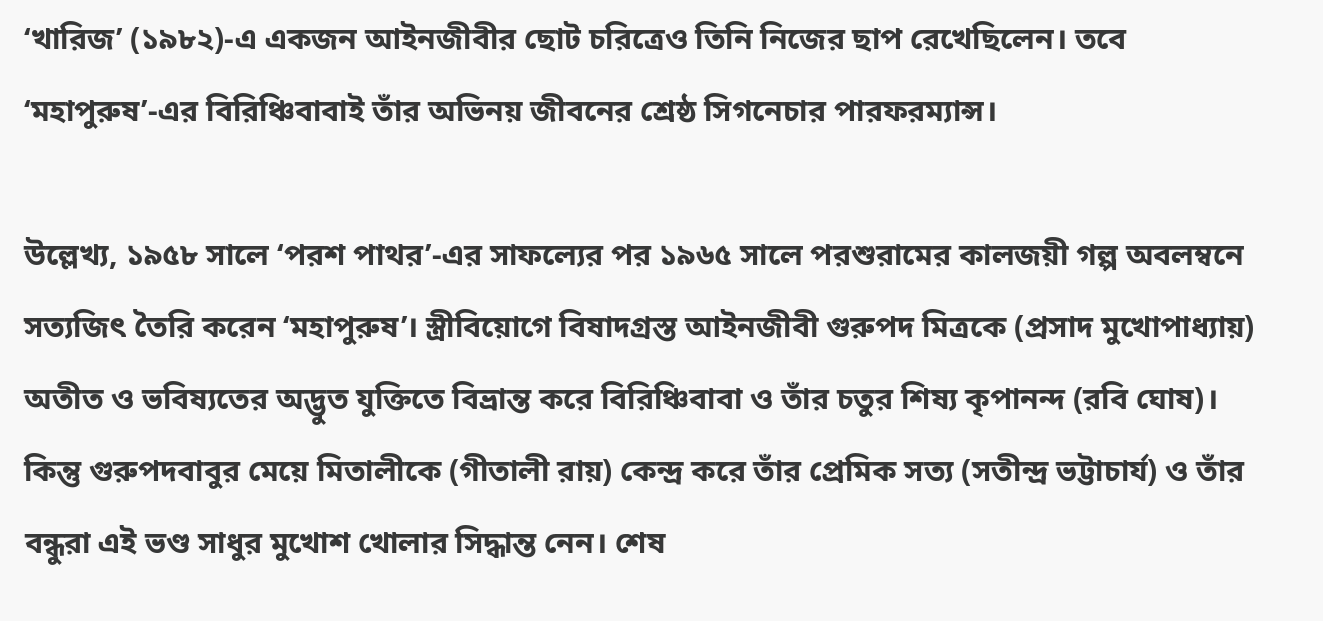‘খারিজ’ (১৯৮২)-এ একজন আইনজীবীর ছোট চরিত্রেও তিনি নিজের ছাপ রেখেছিলেন। তবে ‘মহাপুরুষ’-এর বিরিঞ্চিবাবাই তাঁর অভিনয় জীবনের শ্রেষ্ঠ সিগনেচার পারফরম্যান্স।

উল্লেখ্য, ১৯৫৮ সালে ‘পরশ পাথর’-এর সাফল্যের পর ১৯৬৫ সালে পরশুরামের কালজয়ী গল্প অবলম্বনে সত্যজিৎ তৈরি করেন ‘মহাপুরুষ’। স্ত্রীবিয়োগে বিষাদগ্রস্ত আইনজীবী গুরুপদ মিত্রকে (প্রসাদ মুখোপাধ্যায়) অতীত ও ভবিষ্যতের অদ্ভুত যুক্তিতে বিভ্রান্ত করে বিরিঞ্চিবাবা ও তাঁর চতুর শিষ্য কৃপানন্দ (রবি ঘোষ)। কিন্তু গুরুপদবাবুর মেয়ে মিতালীকে (গীতালী রায়) কেন্দ্র করে তাঁর প্রেমিক সত্য (সতীন্দ্র ভট্টাচার্য) ও তাঁর বন্ধুরা এই ভণ্ড সাধুর মুখোশ খোলার সিদ্ধান্ত নেন। শেষ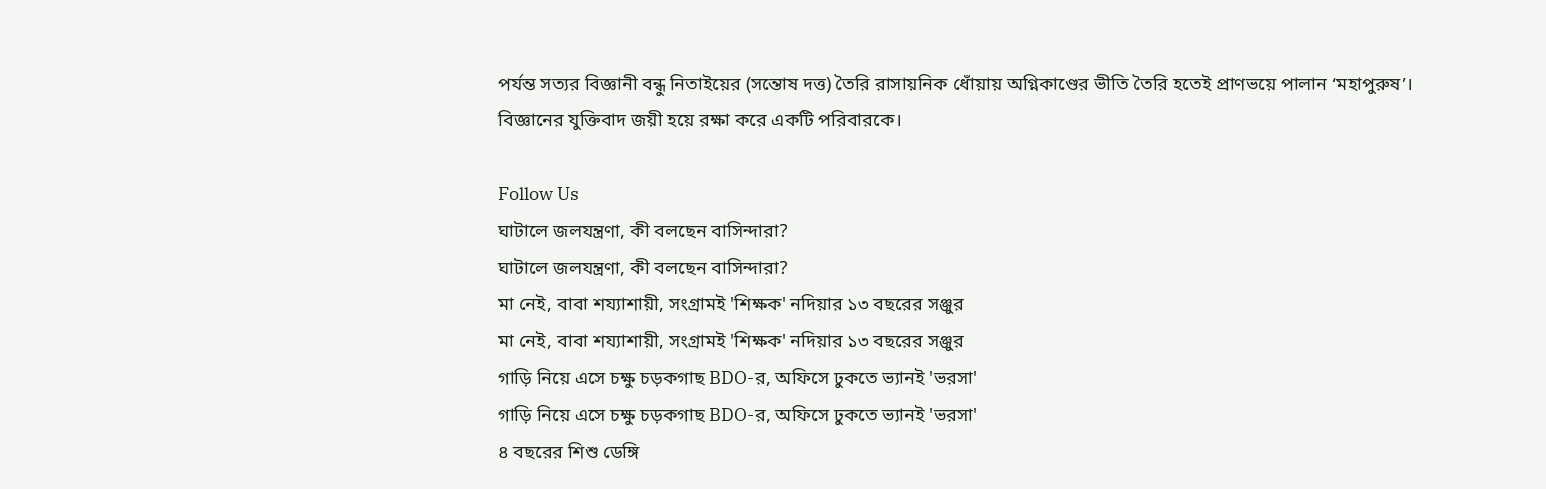পর্যন্ত সত্যর বিজ্ঞানী বন্ধু নিতাইয়ের (সন্তোষ দত্ত) তৈরি রাসায়নিক ধোঁয়ায় অগ্নিকাণ্ডের ভীতি তৈরি হতেই প্রাণভয়ে পালান ‘মহাপুরুষ’। বিজ্ঞানের যুক্তিবাদ জয়ী হয়ে রক্ষা করে একটি পরিবারকে।

Follow Us
ঘাটালে জলযন্ত্রণা, কী বলছেন বাসিন্দারা?
ঘাটালে জলযন্ত্রণা, কী বলছেন বাসিন্দারা?
মা নেই, বাবা শয্যাশায়ী, সংগ্রামই 'শিক্ষক' নদিয়ার ১৩ বছরের সঞ্জুর
মা নেই, বাবা শয্যাশায়ী, সংগ্রামই 'শিক্ষক' নদিয়ার ১৩ বছরের সঞ্জুর
গাড়ি নিয়ে এসে চক্ষু চড়কগাছ BDO-র, অফিসে ঢুকতে ভ্যানই 'ভরসা'
গাড়ি নিয়ে এসে চক্ষু চড়কগাছ BDO-র, অফিসে ঢুকতে ভ্যানই 'ভরসা'
৪ বছরের শিশু ডেঙ্গি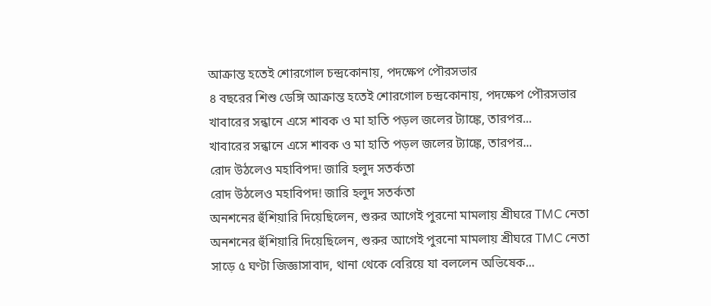আক্রান্ত হতেই শোরগোল চন্দ্রকোনায়, পদক্ষেপ পৌরসভার
৪ বছরের শিশু ডেঙ্গি আক্রান্ত হতেই শোরগোল চন্দ্রকোনায়, পদক্ষেপ পৌরসভার
খাবারের সন্ধানে এসে শাবক ও মা হাতি পড়ল জলের ট্যাঙ্কে, তারপর...
খাবারের সন্ধানে এসে শাবক ও মা হাতি পড়ল জলের ট্যাঙ্কে, তারপর...
রোদ উঠলেও মহাবিপদ! জারি হলুদ সতর্কতা
রোদ উঠলেও মহাবিপদ! জারি হলুদ সতর্কতা
অনশনের হুঁশিয়ারি দিয়েছিলেন, শুরুর আগেই পুরনো মামলায় শ্রীঘরে TMC নেতা
অনশনের হুঁশিয়ারি দিয়েছিলেন, শুরুর আগেই পুরনো মামলায় শ্রীঘরে TMC নেতা
সাড়ে ৫ ঘণ্টা জিজ্ঞাসাবাদ, থানা থেকে বেরিয়ে যা বললেন অভিষেক...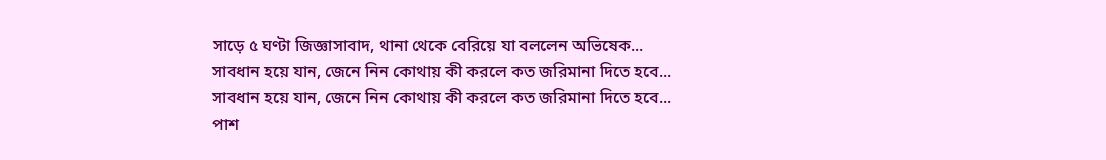সাড়ে ৫ ঘণ্টা জিজ্ঞাসাবাদ, থানা থেকে বেরিয়ে যা বললেন অভিষেক...
সাবধান হয়ে যান, জেনে নিন কোথায় কী করলে কত জরিমানা দিতে হবে...
সাবধান হয়ে যান, জেনে নিন কোথায় কী করলে কত জরিমানা দিতে হবে...
পাশ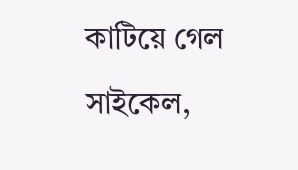কাটিয়ে গেল সাইকেল,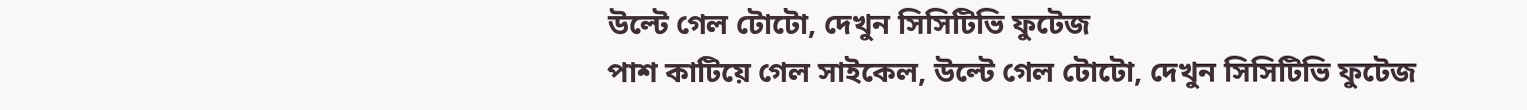উল্টে গেল টোটো, দেখুন সিসিটিভি ফুটেজ
পাশ কাটিয়ে গেল সাইকেল, উল্টে গেল টোটো, দেখুন সিসিটিভি ফুটেজ